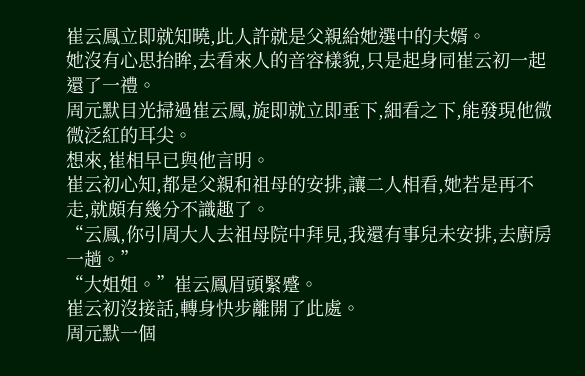崔云鳳立即就知曉,此人許就是父親給她選中的夫婿。
她沒有心思抬眸,去看來人的音容樣貌,只是起身同崔云初一起還了一禮。
周元默目光掃過崔云鳳,旋即就立即垂下,細看之下,能發現他微微泛紅的耳尖。
想來,崔相早已與他言明。
崔云初心知,都是父親和祖母的安排,讓二人相看,她若是再不走,就頗有幾分不識趣了。
“云鳳,你引周大人去祖母院中拜見,我還有事兒未安排,去廚房一趟。”
“大姐姐。”崔云鳳眉頭緊蹙。
崔云初沒接話,轉身快步離開了此處。
周元默一個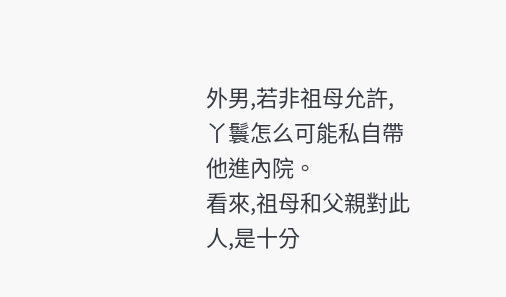外男,若非祖母允許,丫鬟怎么可能私自帶他進內院。
看來,祖母和父親對此人,是十分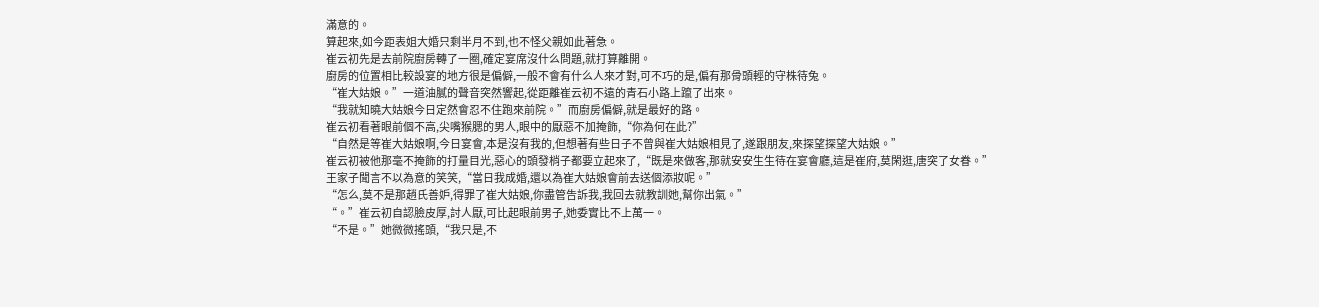滿意的。
算起來,如今距表姐大婚只剩半月不到,也不怪父親如此著急。
崔云初先是去前院廚房轉了一圈,確定宴席沒什么問題,就打算離開。
廚房的位置相比較設宴的地方很是偏僻,一般不會有什么人來才對,可不巧的是,偏有那骨頭輕的守株待兔。
“崔大姑娘。”一道油膩的聲音突然響起,從距離崔云初不遠的青石小路上躥了出來。
“我就知曉大姑娘今日定然會忍不住跑來前院。”而廚房偏僻,就是最好的路。
崔云初看著眼前個不高,尖嘴猴腮的男人,眼中的厭惡不加掩飾,“你為何在此?”
“自然是等崔大姑娘啊,今日宴會,本是沒有我的,但想著有些日子不曾與崔大姑娘相見了,遂跟朋友,來探望探望大姑娘。”
崔云初被他那毫不掩飾的打量目光,惡心的頭發梢子都要立起來了,“既是來做客,那就安安生生待在宴會廳,這是崔府,莫閑逛,唐突了女眷。”
王家子聞言不以為意的笑笑,“當日我成婚,還以為崔大姑娘會前去送個添妝呢。”
“怎么,莫不是那趙氏善妒,得罪了崔大姑娘,你盡管告訴我,我回去就教訓她,幫你出氣。”
“。”崔云初自認臉皮厚,討人厭,可比起眼前男子,她委實比不上萬一。
“不是。”她微微搖頭,“我只是,不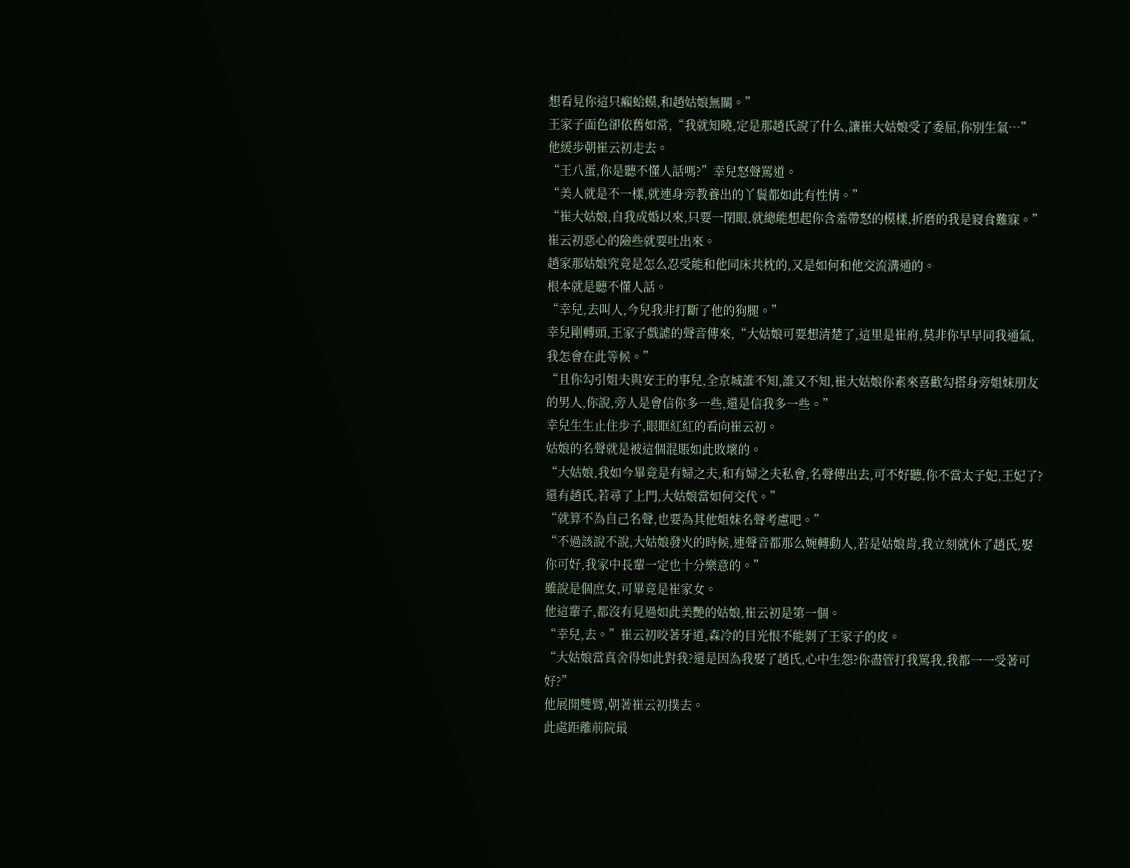想看見你這只癩蛤蟆,和趙姑娘無關。”
王家子面色卻依舊如常,“我就知曉,定是那趙氏說了什么,讓崔大姑娘受了委屈,你別生氣…”
他緩步朝崔云初走去。
“王八蛋,你是聽不懂人話嗎?”幸兒怒聲罵道。
“美人就是不一樣,就連身旁教養出的丫鬟都如此有性情。”
“崔大姑娘,自我成婚以來,只要一閉眼,就總能想起你含羞帶怒的模樣,折磨的我是寢食難寐。”
崔云初惡心的險些就要吐出來。
趙家那姑娘究竟是怎么忍受能和他同床共枕的,又是如何和他交流溝通的。
根本就是聽不懂人話。
“幸兒,去叫人,今兒我非打斷了他的狗腿。”
幸兒剛轉頭,王家子戲謔的聲音傳來,“大姑娘可要想清楚了,這里是崔府,莫非你早早同我通氣,我怎會在此等候。”
“且你勾引姐夫與安王的事兒,全京城誰不知,誰又不知,崔大姑娘你素來喜歡勾搭身旁姐妹朋友的男人,你說,旁人是會信你多一些,還是信我多一些。”
幸兒生生止住步子,眼眶紅紅的看向崔云初。
姑娘的名聲就是被這個混賬如此敗壞的。
“大姑娘,我如今畢竟是有婦之夫,和有婦之夫私會,名聲傳出去,可不好聽,你不當太子妃,王妃了?還有趙氏,若尋了上門,大姑娘當如何交代。”
“就算不為自己名聲,也要為其他姐妹名聲考慮吧。”
“不過該說不說,大姑娘發火的時候,連聲音都那么婉轉動人,若是姑娘肯,我立刻就休了趙氏,娶你可好,我家中長輩一定也十分樂意的。”
雖說是個庶女,可畢竟是崔家女。
他這輩子,都沒有見過如此美艷的姑娘,崔云初是第一個。
“幸兒,去。”崔云初咬著牙道,森冷的目光恨不能剝了王家子的皮。
“大姑娘當真舍得如此對我?還是因為我娶了趙氏,心中生怨?你盡管打我罵我,我都一一受著可好?”
他展開雙臂,朝著崔云初撲去。
此處距離前院最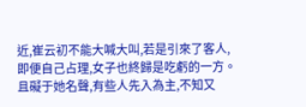近,崔云初不能大喊大叫,若是引來了客人,即便自己占理,女子也終歸是吃虧的一方。
且礙于她名聲,有些人先入為主,不知又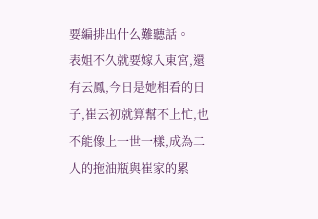要編排出什么難聽話。
表姐不久就要嫁入東宮,還有云鳳,今日是她相看的日子,崔云初就算幫不上忙,也不能像上一世一樣,成為二人的拖油瓶與崔家的累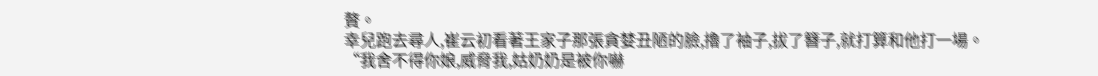贅。
幸兒跑去尋人,崔云初看著王家子那張貪婪丑陋的臉,擼了袖子,拔了簪子,就打算和他打一場。
“我舍不得你娘,威脅我,姑奶奶是被你嚇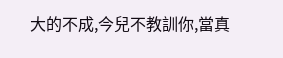大的不成,今兒不教訓你,當真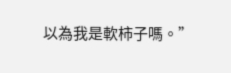以為我是軟柿子嗎。”